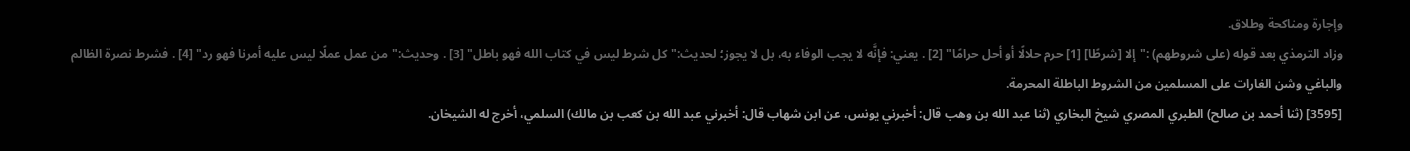وإجارة ومناكحة وطلاق.
وزاد الترمذي بعد قوله (على شروطهم) :"إلا [شرطًا] [1] حرم حلالًا أو أحل حرامًا" [2] . يعني: فإنَّه لا يجب الوفاء به، بل لا يجوز؛ لحديث:"كل شرط ليس في كتاب الله فهو باطل" [3] . وحديث:"من عمل عملًا ليس عليه أمرنا فهو رد" [4] . فشرط نصرة الظالم والباغي وشن الغارات على المسلمين من الشروط الباطلة المحرمة.
[3595] (ثنا أحمد بن صالح) الطبري المصري شيخ البخاري (ثنا عبد الله بن وهب قال: أخبرني يونس، عن ابن شهاب قال: أخبرني عبد الله بن كعب بن مالك) السلمي، أخرج له الشيخان.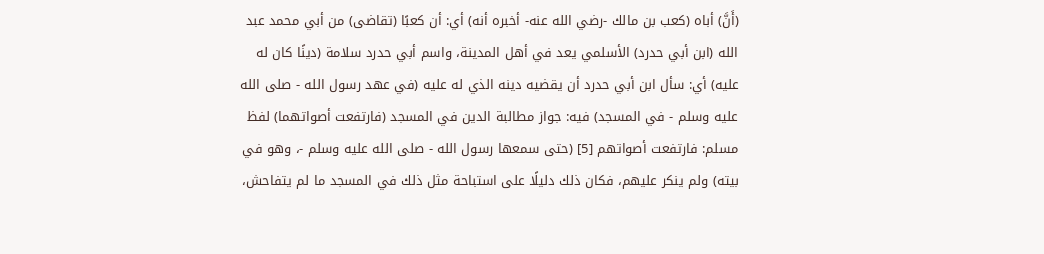(أَنَّ) أباه (كعب بن مالك -رضي الله عنه- أخبره أنه) أي: أن كعبًا (تقاضى) من أبي محمد عبد الله (ابن أبي حدرد) الأسلمي يعد في أهل المدينة، واسم أبي حدرد سلامة (دينًا كان له عليه) أي: سأل ابن أبي حدرد أن يقضيه دينه الذي له عليه (في عهد رسول الله - صلى الله عليه وسلم - في المسجد) فيه: جواز مطالبة الدين في المسجد (فارتفعت أصواتهما) لفظ مسلم: فارتفعت أصواتهم [5] (حتى سمعها رسول الله - صلى الله عليه وسلم -، وهو في بيته) ولم ينكر عليهم، فكان ذلك دليلًا على استباحة مثل ذلك في المسجد ما لم يتفاحش،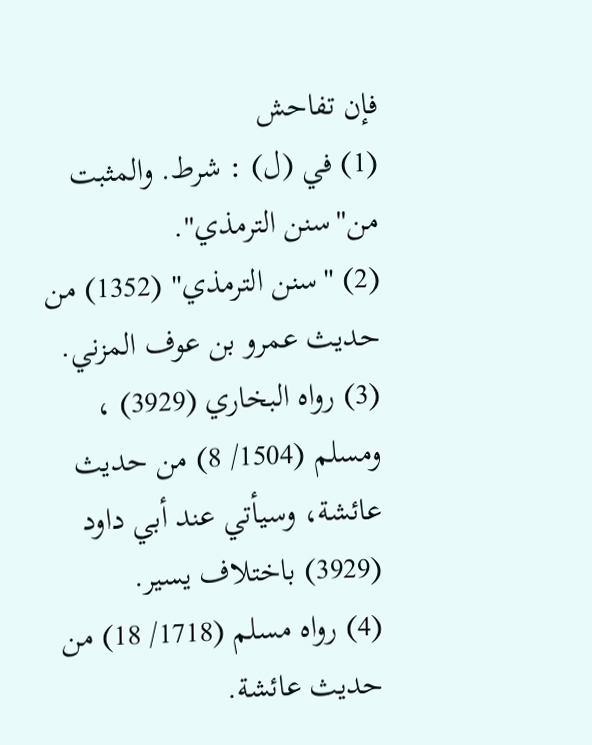فإن تفاحش
(1) في (ل) : شرط. والمثبت من"سنن الترمذي".
(2) "سنن الترمذي" (1352) من حديث عمرو بن عوف المزني.
(3) رواه البخاري (3929) ، ومسلم (1504/ 8) من حديث عائشة، وسيأتي عند أبي داود (3929) باختلاف يسير.
(4) رواه مسلم (1718/ 18) من حديث عائشة.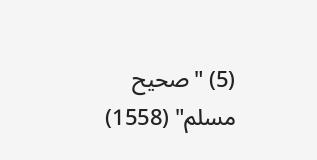(5) "صحيح مسلم" (1558)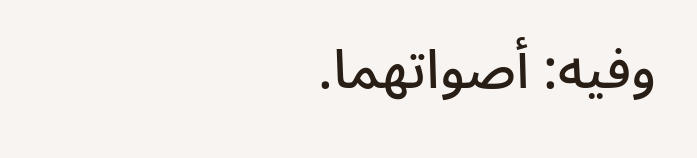وفيه: أصواتهما.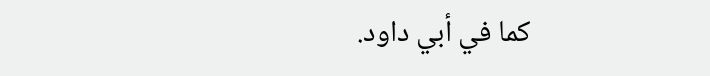كما في أبي داود.